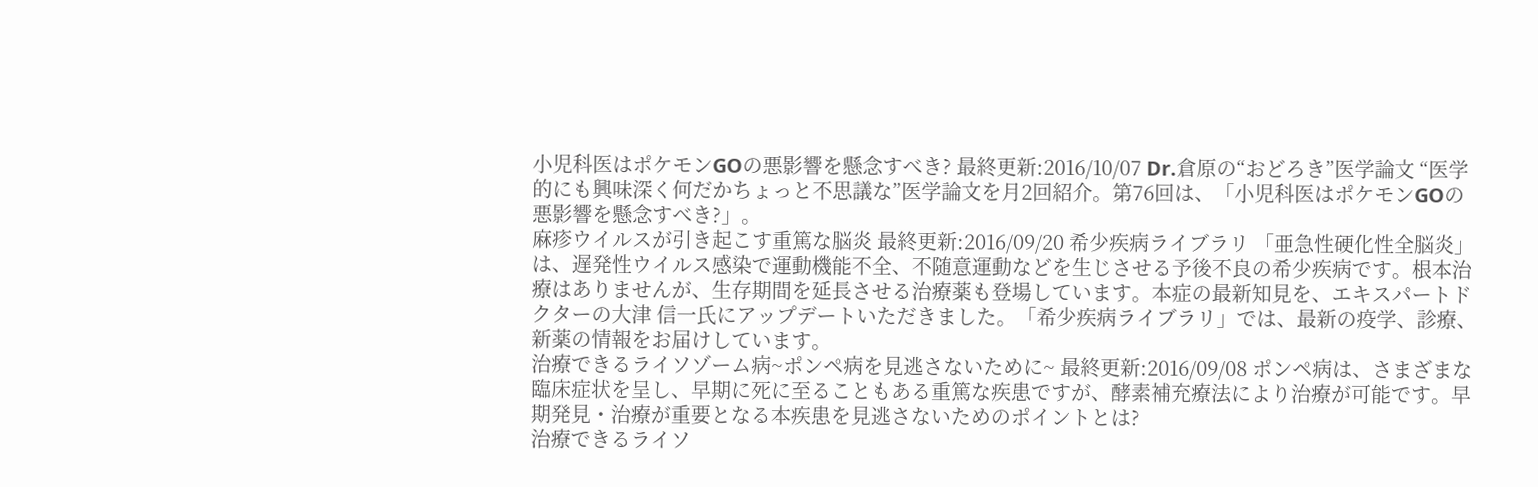小児科医はポケモンGOの悪影響を懸念すべき? 最終更新:2016/10/07 Dr.倉原の“おどろき”医学論文 “医学的にも興味深く何だかちょっと不思議な”医学論文を月2回紹介。第76回は、「小児科医はポケモンGOの悪影響を懸念すべき?」。
麻疹ウイルスが引き起こす重篤な脳炎 最終更新:2016/09/20 希少疾病ライブラリ 「亜急性硬化性全脳炎」は、遅発性ウイルス感染で運動機能不全、不随意運動などを生じさせる予後不良の希少疾病です。根本治療はありませんが、生存期間を延長させる治療薬も登場しています。本症の最新知見を、エキスパートドクターの大津 信一氏にアップデートいただきました。「希少疾病ライブラリ」では、最新の疫学、診療、新薬の情報をお届けしています。
治療できるライソゾーム病~ポンペ病を見逃さないために~ 最終更新:2016/09/08 ポンペ病は、さまざまな臨床症状を呈し、早期に死に至ることもある重篤な疾患ですが、酵素補充療法により治療が可能です。早期発見・治療が重要となる本疾患を見逃さないためのポイントとは?
治療できるライソ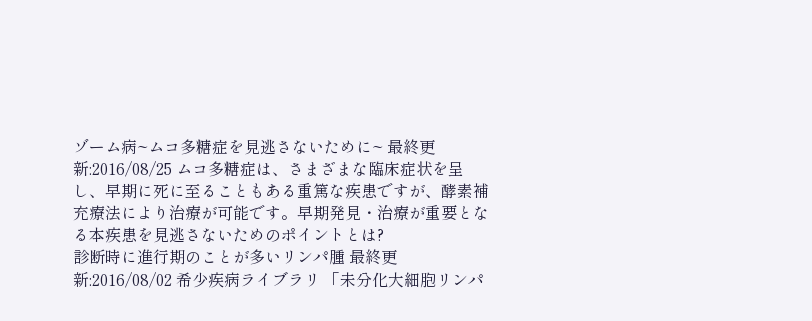ゾーム病~ムコ多糖症を見逃さないために~ 最終更新:2016/08/25 ムコ多糖症は、さまざまな臨床症状を呈し、早期に死に至ることもある重篤な疾患ですが、酵素補充療法により治療が可能です。早期発見・治療が重要となる本疾患を見逃さないためのポイントとは?
診断時に進行期のことが多いリンパ腫 最終更新:2016/08/02 希少疾病ライブラリ 「未分化大細胞リンパ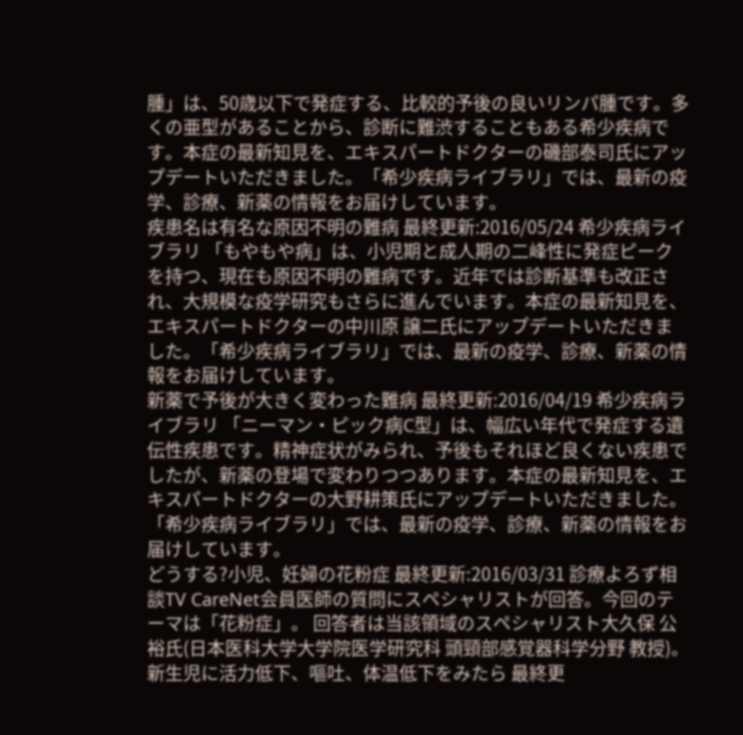腫」は、50歳以下で発症する、比較的予後の良いリンパ腫です。多くの亜型があることから、診断に難渋することもある希少疾病です。本症の最新知見を、エキスパートドクターの磯部泰司氏にアップデートいただきました。「希少疾病ライブラリ」では、最新の疫学、診療、新薬の情報をお届けしています。
疾患名は有名な原因不明の難病 最終更新:2016/05/24 希少疾病ライブラリ 「もやもや病」は、小児期と成人期の二峰性に発症ピークを持つ、現在も原因不明の難病です。近年では診断基準も改正され、大規模な疫学研究もさらに進んでいます。本症の最新知見を、エキスパートドクターの中川原 譲二氏にアップデートいただきました。「希少疾病ライブラリ」では、最新の疫学、診療、新薬の情報をお届けしています。
新薬で予後が大きく変わった難病 最終更新:2016/04/19 希少疾病ライブラリ 「ニーマン・ピック病C型」は、幅広い年代で発症する遺伝性疾患です。精神症状がみられ、予後もそれほど良くない疾患でしたが、新薬の登場で変わりつつあります。本症の最新知見を、エキスパートドクターの大野耕策氏にアップデートいただきました。「希少疾病ライブラリ」では、最新の疫学、診療、新薬の情報をお届けしています。
どうする?小児、妊婦の花粉症 最終更新:2016/03/31 診療よろず相談TV CareNet会員医師の質問にスペシャリストが回答。今回のテーマは「花粉症」。 回答者は当該領域のスペシャリスト大久保 公裕氏(日本医科大学大学院医学研究科 頭頸部感覚器科学分野 教授)。
新生児に活力低下、嘔吐、体温低下をみたら 最終更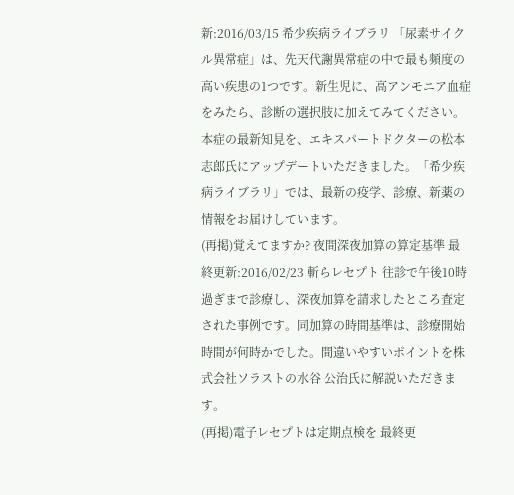新:2016/03/15 希少疾病ライブラリ 「尿素サイクル異常症」は、先天代謝異常症の中で最も頻度の高い疾患の1つです。新生児に、高アンモニア血症をみたら、診断の選択肢に加えてみてください。本症の最新知見を、エキスパートドクターの松本志郎氏にアップデートいただきました。「希少疾病ライブラリ」では、最新の疫学、診療、新薬の情報をお届けしています。
(再掲)覚えてますか? 夜間深夜加算の算定基準 最終更新:2016/02/23 斬らレセプト 往診で午後10時過ぎまで診療し、深夜加算を請求したところ査定された事例です。同加算の時間基準は、診療開始時間が何時かでした。間違いやすいポイントを株式会社ソラストの水谷 公治氏に解説いただきます。
(再掲)電子レセプトは定期点検を 最終更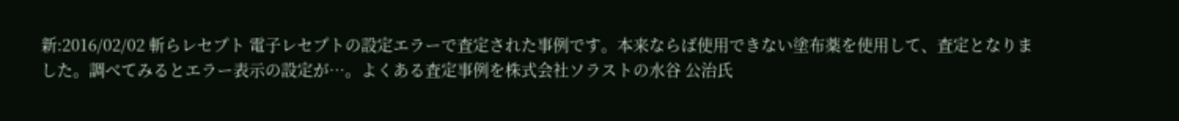新:2016/02/02 斬らレセプト 電子レセプトの設定エラーで査定された事例です。本来ならば使用できない塗布薬を使用して、査定となりました。調べてみるとエラー表示の設定が…。よくある査定事例を株式会社ソラストの水谷 公治氏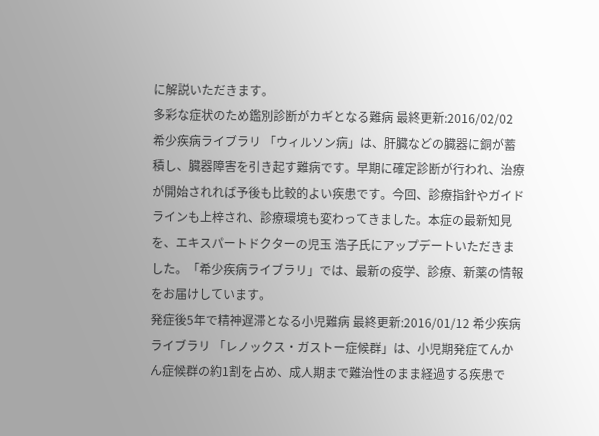に解説いただきます。
多彩な症状のため鑑別診断がカギとなる難病 最終更新:2016/02/02 希少疾病ライブラリ 「ウィルソン病」は、肝臓などの臓器に銅が蓄積し、臓器障害を引き起す難病です。早期に確定診断が行われ、治療が開始されれば予後も比較的よい疾患です。今回、診療指針やガイドラインも上梓され、診療環境も変わってきました。本症の最新知見を、エキスパートドクターの児玉 浩子氏にアップデートいただきました。「希少疾病ライブラリ」では、最新の疫学、診療、新薬の情報をお届けしています。
発症後5年で精神遅滞となる小児難病 最終更新:2016/01/12 希少疾病ライブラリ 「レノックス・ガストー症候群」は、小児期発症てんかん症候群の約1割を占め、成人期まで難治性のまま経過する疾患で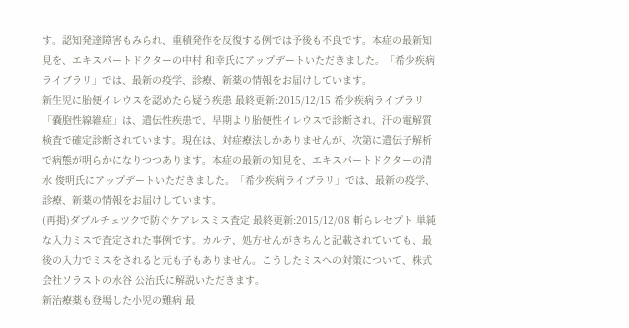す。認知発達障害もみられ、重積発作を反復する例では予後も不良です。本症の最新知見を、エキスパートドクターの中村 和幸氏にアップデートいただきました。「希少疾病ライブラリ」では、最新の疫学、診療、新薬の情報をお届けしています。
新生児に胎便イレウスを認めたら疑う疾患 最終更新:2015/12/15 希少疾病ライブラリ 「嚢胞性線維症」は、遺伝性疾患で、早期より胎便性イレウスで診断され、汗の電解質検査で確定診断されています。現在は、対症療法しかありませんが、次第に遺伝子解析で病態が明らかになりつつあります。本症の最新の知見を、エキスパートドクターの清水 俊明氏にアップデートいただきました。「希少疾病ライブラリ」では、最新の疫学、診療、新薬の情報をお届けしています。
(再掲)ダブルチェツクで防ぐケアレスミス査定 最終更新:2015/12/08 斬らレセプト 単純な入力ミスで査定された事例です。カルテ、処方せんがきちんと記載されていても、最後の入力でミスをされると元も子もありません。こうしたミスへの対策について、株式会社ソラストの水谷 公治氏に解説いただきます。
新治療薬も登場した小児の難病 最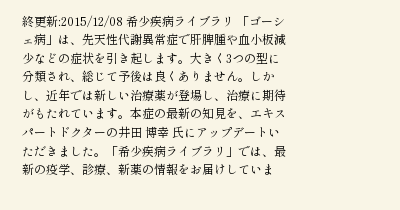終更新:2015/12/08 希少疾病ライブラリ 「ゴーシェ病」は、先天性代謝異常症で肝脾腫や血小板減少などの症状を引き起します。大きく3つの型に分類され、総じて予後は良くありません。しかし、近年では新しい治療薬が登場し、治療に期待がもたれています。本症の最新の知見を、エキスパートドクターの井田 博幸 氏にアップデートいただきました。「希少疾病ライブラリ」では、最新の疫学、診療、新薬の情報をお届けしていま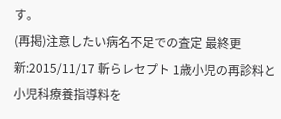す。
(再掲)注意したい病名不足での査定 最終更新:2015/11/17 斬らレセプト 1歳小児の再診料と小児科療養指導料を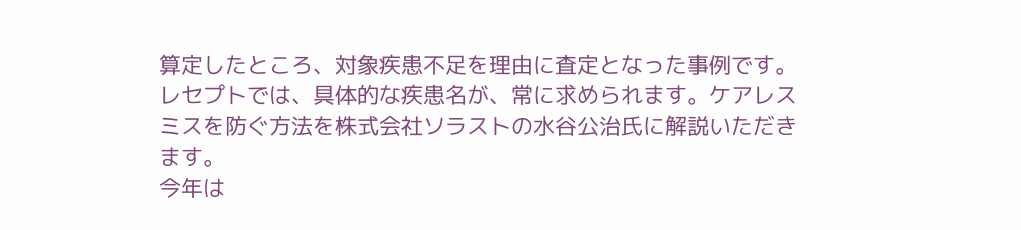算定したところ、対象疾患不足を理由に査定となった事例です。レセプトでは、具体的な疾患名が、常に求められます。ケアレスミスを防ぐ方法を株式会社ソラストの水谷公治氏に解説いただきます。
今年は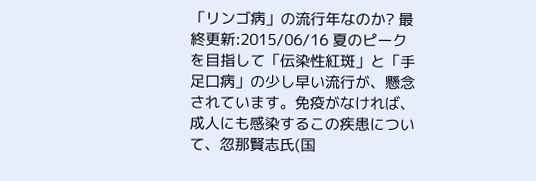「リンゴ病」の流行年なのか? 最終更新:2015/06/16 夏のピークを目指して「伝染性紅斑」と「手足口病」の少し早い流行が、懸念されています。免疫がなければ、成人にも感染するこの疾患について、忽那賢志氏(国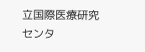立国際医療研究センタ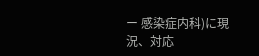ー 感染症内科)に現況、対応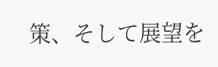策、そして展望を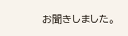お聞きしました。